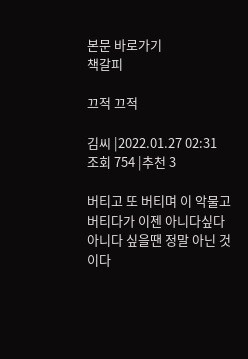본문 바로가기
책갈피

끄적 끄적

김씨 |2022.01.27 02:31
조회 754 |추천 3

버티고 또 버티며 이 악물고 버티다가 이젠 아니다싶다 아니다 싶을땐 정말 아닌 것이다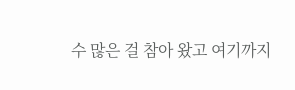수 많은 걸 참아 왔고 여기까지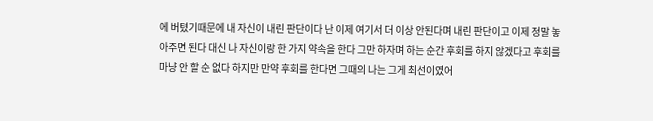에 버텼기때문에 내 자신이 내린 판단이다 난 이제 여기서 더 이상 안된다며 내린 판단이고 이제 정말 놓아주면 된다 대신 나 자신이랑 한 가지 약속을 한다 그만 하자며 하는 순간 후회를 하지 않겠다고 후회를 마냥 안 할 순 없다 하지만 만약 후회를 한다면 그때의 나는 그게 최선이였어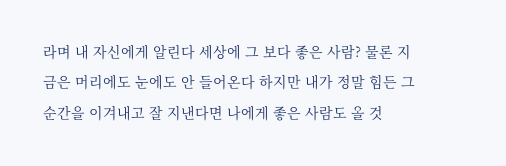라며 내 자신에게 알린다 세상에 그 보다 좋은 사람? 물론 지금은 머리에도 눈에도 안 들어온다 하지만 내가 정말 힘든 그 순간을 이겨내고 잘 지낸다면 나에게 좋은 사람도 올 것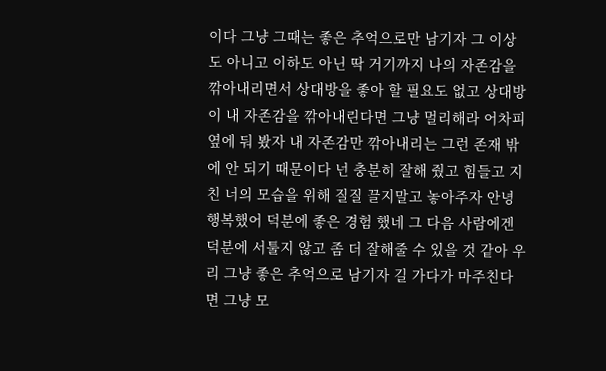이다 그냥 그때는 좋은 추억으로만 남기자 그 이상도 아니고 이하도 아닌 딱 거기까지 나의 자존감을 깎아내리면서 상대방을 좋아 할 필요도 없고 상대방이 내 자존감을 깎아내린다면 그냥 멀리해라 어차피 옆에 둬 봤자 내 자존감만 깎아내리는 그런 존재 밖에 안 되기 때문이다 넌 충분히 잘해 줬고 힘들고 지친 너의 모습을 위해 질질 끌지말고 놓아주자 안녕 행복했어 덕분에 좋은 경험 했네 그 다음 사람에겐 덕분에 서툴지 않고 좀 더 잘해줄 수 있을 것 같아 우리 그냥 좋은 추억으로 남기자 길 가다가 마주친다면 그냥 모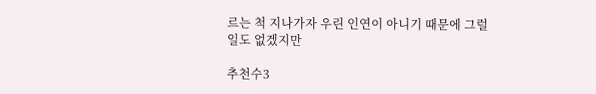르는 척 지나가자 우린 인연이 아니기 때문에 그럴 일도 없겠지만

추천수3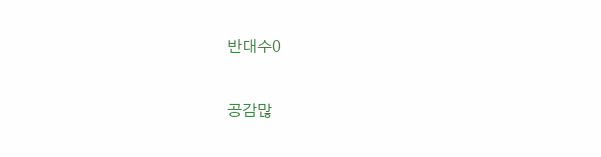반대수0

공감많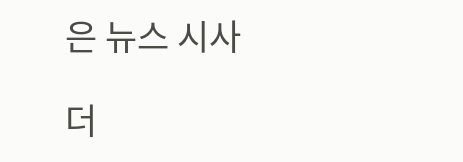은 뉴스 시사

더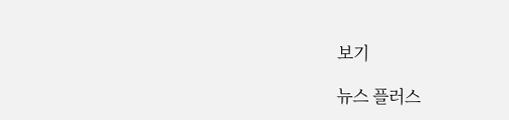보기

뉴스 플러스